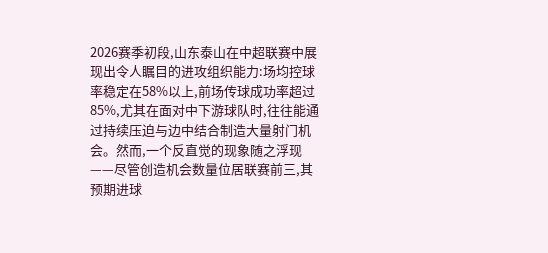2026赛季初段,山东泰山在中超联赛中展现出令人瞩目的进攻组织能力:场均控球率稳定在58%以上,前场传球成功率超过85%,尤其在面对中下游球队时,往往能通过持续压迫与边中结合制造大量射门机会。然而,一个反直觉的现象随之浮现——尽管创造机会数量位居联赛前三,其预期进球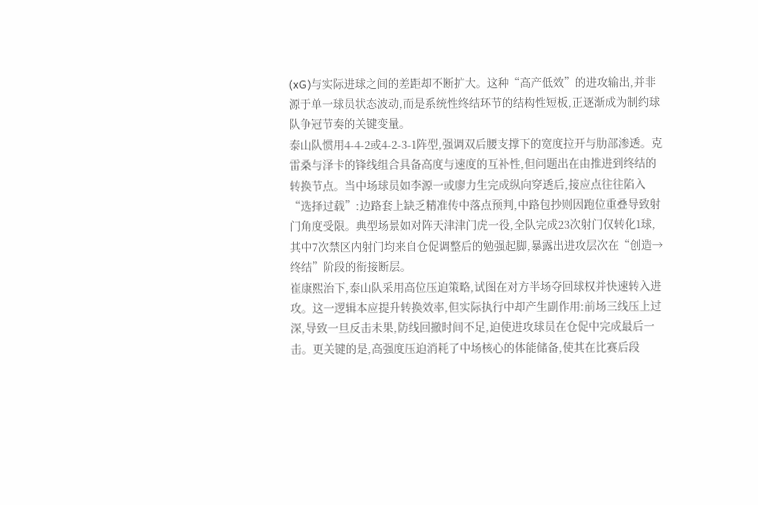(xG)与实际进球之间的差距却不断扩大。这种“高产低效”的进攻输出,并非源于单一球员状态波动,而是系统性终结环节的结构性短板,正逐渐成为制约球队争冠节奏的关键变量。
泰山队惯用4-4-2或4-2-3-1阵型,强调双后腰支撑下的宽度拉开与肋部渗透。克雷桑与泽卡的锋线组合具备高度与速度的互补性,但问题出在由推进到终结的转换节点。当中场球员如李源一或廖力生完成纵向穿透后,接应点往往陷入“选择过载”:边路套上缺乏精准传中落点预判,中路包抄则因跑位重叠导致射门角度受限。典型场景如对阵天津津门虎一役,全队完成23次射门仅转化1球,其中7次禁区内射门均来自仓促调整后的勉强起脚,暴露出进攻层次在“创造→终结”阶段的衔接断层。
崔康熙治下,泰山队采用高位压迫策略,试图在对方半场夺回球权并快速转入进攻。这一逻辑本应提升转换效率,但实际执行中却产生副作用:前场三线压上过深,导致一旦反击未果,防线回撤时间不足,迫使进攻球员在仓促中完成最后一击。更关键的是,高强度压迫消耗了中场核心的体能储备,使其在比赛后段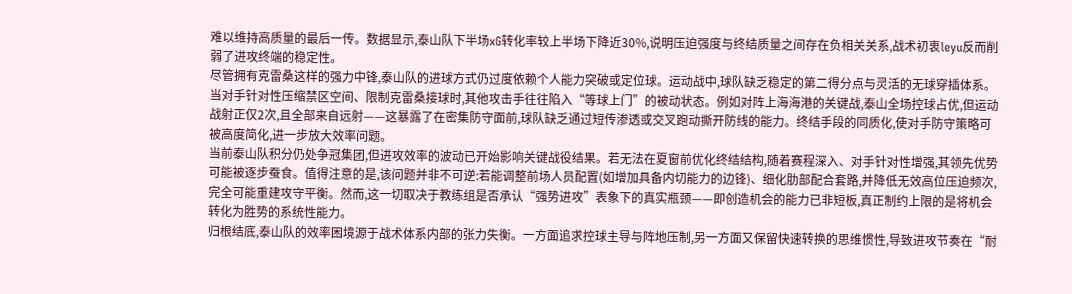难以维持高质量的最后一传。数据显示,泰山队下半场xG转化率较上半场下降近30%,说明压迫强度与终结质量之间存在负相关关系,战术初衷leyu反而削弱了进攻终端的稳定性。
尽管拥有克雷桑这样的强力中锋,泰山队的进球方式仍过度依赖个人能力突破或定位球。运动战中,球队缺乏稳定的第二得分点与灵活的无球穿插体系。当对手针对性压缩禁区空间、限制克雷桑接球时,其他攻击手往往陷入“等球上门”的被动状态。例如对阵上海海港的关键战,泰山全场控球占优,但运动战射正仅2次,且全部来自远射——这暴露了在密集防守面前,球队缺乏通过短传渗透或交叉跑动撕开防线的能力。终结手段的同质化,使对手防守策略可被高度简化,进一步放大效率问题。
当前泰山队积分仍处争冠集团,但进攻效率的波动已开始影响关键战役结果。若无法在夏窗前优化终结结构,随着赛程深入、对手针对性增强,其领先优势可能被逐步蚕食。值得注意的是,该问题并非不可逆:若能调整前场人员配置(如增加具备内切能力的边锋)、细化肋部配合套路,并降低无效高位压迫频次,完全可能重建攻守平衡。然而,这一切取决于教练组是否承认“强势进攻”表象下的真实瓶颈——即创造机会的能力已非短板,真正制约上限的是将机会转化为胜势的系统性能力。
归根结底,泰山队的效率困境源于战术体系内部的张力失衡。一方面追求控球主导与阵地压制,另一方面又保留快速转换的思维惯性,导致进攻节奏在“耐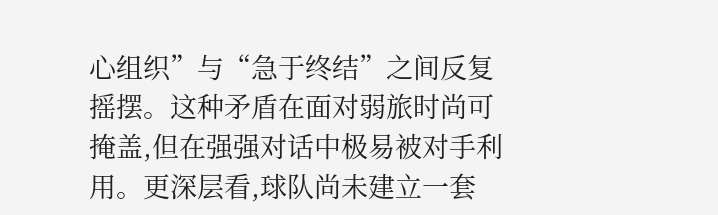心组织”与“急于终结”之间反复摇摆。这种矛盾在面对弱旅时尚可掩盖,但在强强对话中极易被对手利用。更深层看,球队尚未建立一套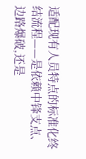适配现有人员特点的标准化终结流程——是依赖中锋支点、边路爆破,还是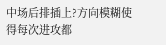中场后排插上?方向模糊使得每次进攻都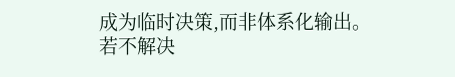成为临时决策,而非体系化输出。若不解决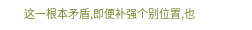这一根本矛盾,即便补强个别位置,也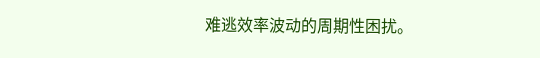难逃效率波动的周期性困扰。